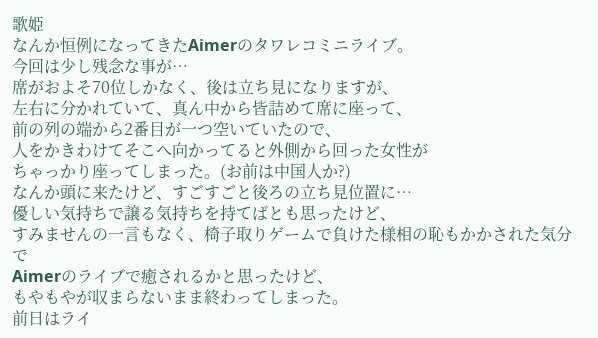歌姫
なんか恒例になってきたAimerのタワレコミニライブ。
今回は少し残念な事が…
席がおよそ70位しかなく、後は立ち見になりますが、
左右に分かれていて、真ん中から皆詰めて席に座って、
前の列の端から2番目が一つ空いていたので、
人をかきわけてそこへ向かってると外側から回った女性が
ちゃっかり座ってしまった。(お前は中国人か?)
なんか頭に来たけど、すごすごと後ろの立ち見位置に…
優しい気持ちで譲る気持ちを持てばとも思ったけど、
すみませんの一言もなく、椅子取りゲームで負けた様相の恥もかかされた気分で
Aimerのライブで癒されるかと思ったけど、
もやもやが収まらないまま終わってしまった。
前日はライ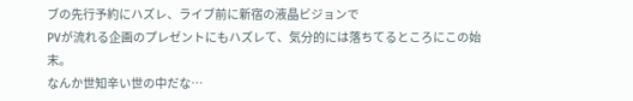ブの先行予約にハズレ、ライブ前に新宿の液晶ビジョンで
PVが流れる企画のプレゼントにもハズレて、気分的には落ちてるところにこの始末。
なんか世知辛い世の中だな…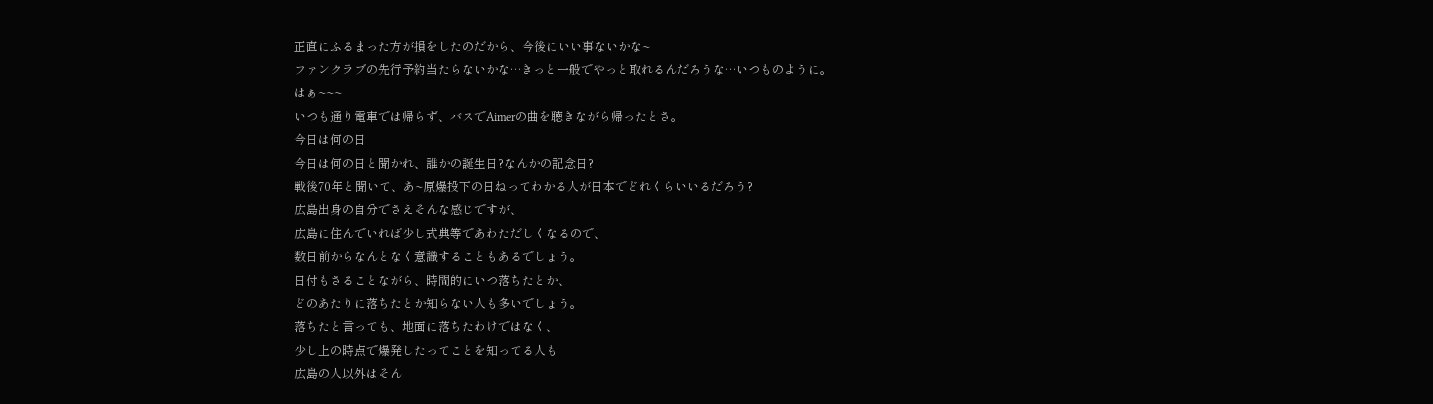正直にふるまった方が損をしたのだから、今後にいい事ないかな~
ファンクラブの先行予約当たらないかな…きっと一般でやっと取れるんだろうな…いつものように。
はぁ~~~
いつも通り電車では帰らず、バスでAimerの曲を聴きながら帰ったとさ。
今日は何の日
今日は何の日と聞かれ、誰かの誕生日?なんかの記念日?
戦後70年と聞いて、あ~原爆投下の日ねってわかる人が日本でどれくらいいるだろう?
広島出身の自分でさえそんな感じですが、
広島に住んでいれば少し式典等であわただしくなるので、
数日前からなんとなく意識することもあるでしょう。
日付もさることながら、時間的にいつ落ちたとか、
どのあたりに落ちたとか知らない人も多いでしょう。
落ちたと言っても、地面に落ちたわけではなく、
少し上の時点で爆発したってことを知ってる人も
広島の人以外はそん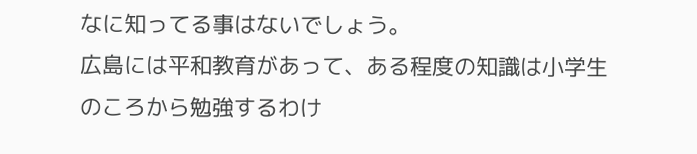なに知ってる事はないでしょう。
広島には平和教育があって、ある程度の知識は小学生のころから勉強するわけ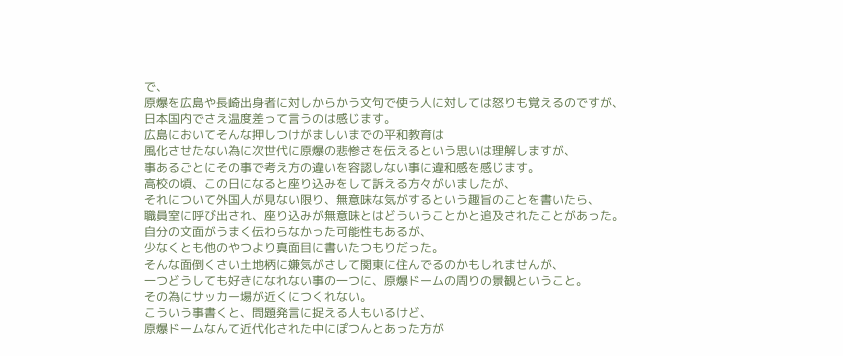で、
原爆を広島や長崎出身者に対しからかう文句で使う人に対しては怒りも覚えるのですが、
日本国内でさえ温度差って言うのは感じます。
広島においてそんな押しつけがましいまでの平和教育は
風化させたない為に次世代に原爆の悲惨さを伝えるという思いは理解しますが、
事あるごとにその事で考え方の違いを容認しない事に違和感を感じます。
高校の頃、この日になると座り込みをして訴える方々がいましたが、
それについて外国人が見ない限り、無意味な気がするという趣旨のことを書いたら、
職員室に呼び出され、座り込みが無意味とはどういうことかと追及されたことがあった。
自分の文面がうまく伝わらなかった可能性もあるが、
少なくとも他のやつより真面目に書いたつもりだった。
そんな面倒くさい土地柄に嫌気がさして関東に住んでるのかもしれませんが、
一つどうしても好きになれない事の一つに、原爆ドームの周りの景観ということ。
その為にサッカー場が近くにつくれない。
こういう事書くと、問題発言に捉える人もいるけど、
原爆ドームなんて近代化された中にぽつんとあった方が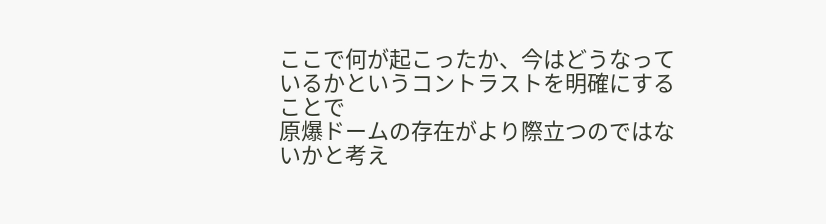ここで何が起こったか、今はどうなっているかというコントラストを明確にすることで
原爆ドームの存在がより際立つのではないかと考え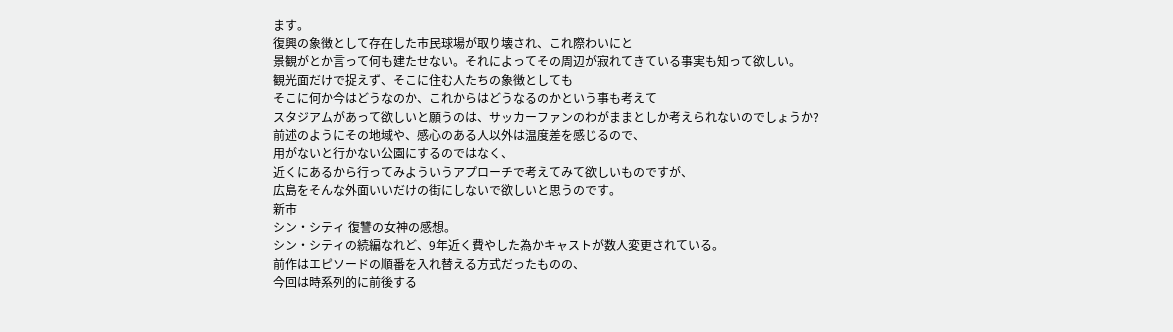ます。
復興の象徴として存在した市民球場が取り壊され、これ際わいにと
景観がとか言って何も建たせない。それによってその周辺が寂れてきている事実も知って欲しい。
観光面だけで捉えず、そこに住む人たちの象徴としても
そこに何か今はどうなのか、これからはどうなるのかという事も考えて
スタジアムがあって欲しいと願うのは、サッカーファンのわがままとしか考えられないのでしょうか?
前述のようにその地域や、感心のある人以外は温度差を感じるので、
用がないと行かない公園にするのではなく、
近くにあるから行ってみよういうアプローチで考えてみて欲しいものですが、
広島をそんな外面いいだけの街にしないで欲しいと思うのです。
新市
シン・シティ 復讐の女神の感想。
シン・シティの続編なれど、9年近く費やした為かキャストが数人変更されている。
前作はエピソードの順番を入れ替える方式だったものの、
今回は時系列的に前後する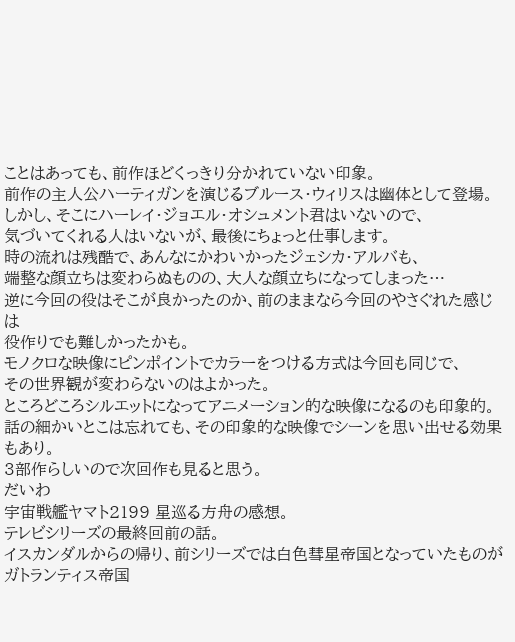ことはあっても、前作ほどくっきり分かれていない印象。
前作の主人公ハーティガンを演じるブルース・ウィリスは幽体として登場。
しかし、そこにハーレイ・ジョエル・オシュメント君はいないので、
気づいてくれる人はいないが、最後にちょっと仕事します。
時の流れは残酷で、あんなにかわいかったジェシカ・アルバも、
端整な顔立ちは変わらぬものの、大人な顔立ちになってしまった…
逆に今回の役はそこが良かったのか、前のままなら今回のやさぐれた感じは
役作りでも難しかったかも。
モノクロな映像にピンポイントでカラーをつける方式は今回も同じで、
その世界観が変わらないのはよかった。
ところどころシルエットになってアニメーション的な映像になるのも印象的。
話の細かいとこは忘れても、その印象的な映像でシーンを思い出せる効果もあり。
3部作らしいので次回作も見ると思う。
だいわ
宇宙戦艦ヤマト2199 星巡る方舟の感想。
テレビシリーズの最終回前の話。
イスカンダルからの帰り、前シリーズでは白色彗星帝国となっていたものが
ガトランティス帝国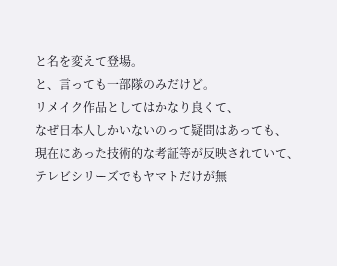と名を変えて登場。
と、言っても一部隊のみだけど。
リメイク作品としてはかなり良くて、
なぜ日本人しかいないのって疑問はあっても、
現在にあった技術的な考証等が反映されていて、
テレビシリーズでもヤマトだけが無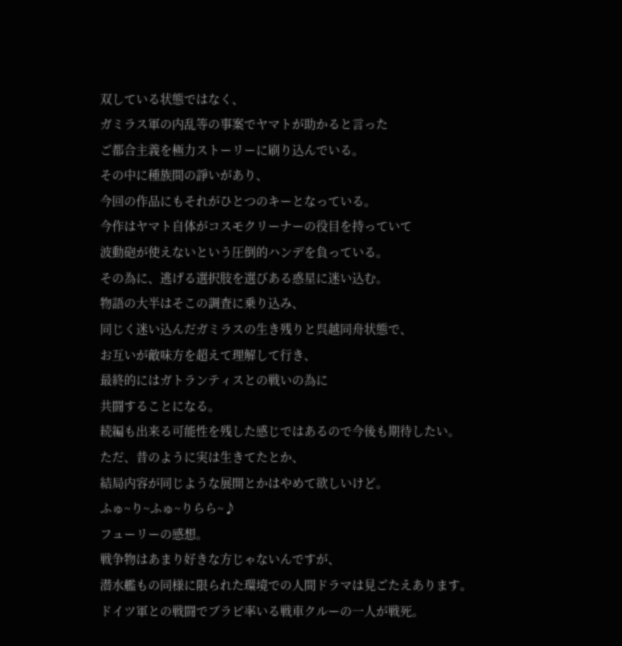双している状態ではなく、
ガミラス軍の内乱等の事案でヤマトが助かると言った
ご都合主義を極力ストーリーに刷り込んでいる。
その中に種族間の諍いがあり、
今回の作品にもそれがひとつのキーとなっている。
今作はヤマト自体がコスモクリーナーの役目を持っていて
波動砲が使えないという圧倒的ハンデを負っている。
その為に、逃げる選択肢を選びある惑星に迷い込む。
物語の大半はそこの調査に乗り込み、
同じく迷い込んだガミラスの生き残りと呉越同舟状態で、
お互いが敵味方を超えて理解して行き、
最終的にはガトランティスとの戦いの為に
共闘することになる。
続編も出来る可能性を残した感じではあるので今後も期待したい。
ただ、昔のように実は生きてたとか、
結局内容が同じような展開とかはやめて欲しいけど。
ふゅ~り~ふゅ~りらら~♪
フューリーの感想。
戦争物はあまり好きな方じゃないんですが、
潜水艦もの同様に限られた環境での人間ドラマは見ごたえあります。
ドイツ軍との戦闘でブラピ率いる戦車クルーの一人が戦死。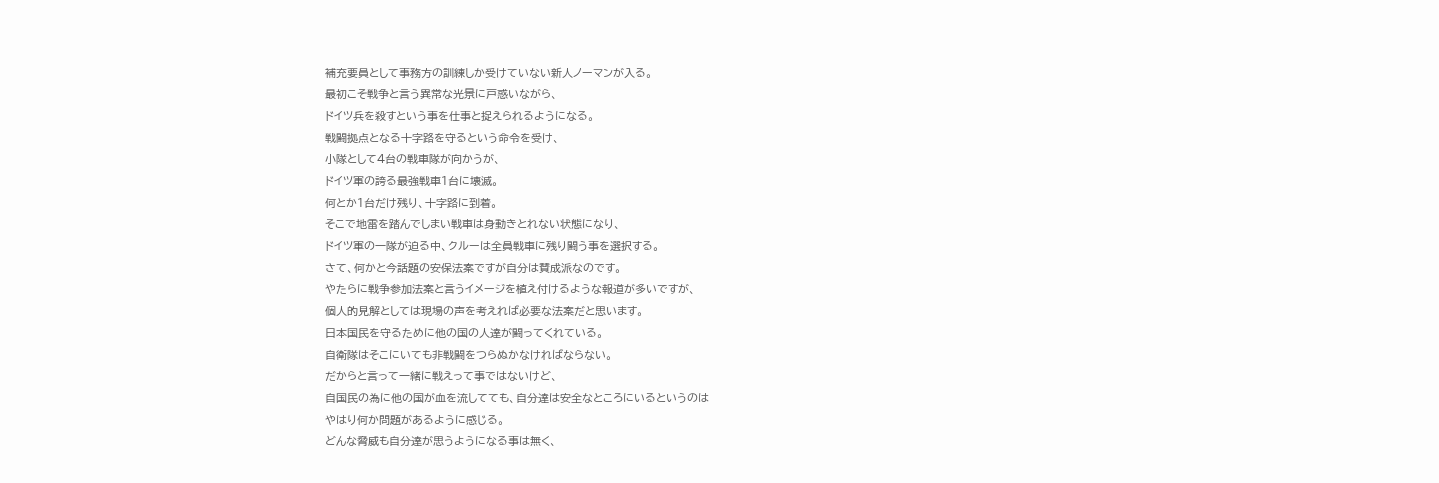補充要員として事務方の訓練しか受けていない新人ノーマンが入る。
最初こそ戦争と言う異常な光景に戸惑いながら、
ドイツ兵を殺すという事を仕事と捉えられるようになる。
戦闘拠点となる十字路を守るという命令を受け、
小隊として4台の戦車隊が向かうが、
ドイツ軍の誇る最強戦車1台に壊滅。
何とか1台だけ残り、十字路に到着。
そこで地雷を踏んでしまい戦車は身動きとれない状態になり、
ドイツ軍の一隊が迫る中、クルーは全員戦車に残り闘う事を選択する。
さて、何かと今話題の安保法案ですが自分は賛成派なのです。
やたらに戦争参加法案と言うイメージを植え付けるような報道が多いですが、
個人的見解としては現場の声を考えれば必要な法案だと思います。
日本国民を守るために他の国の人達が闘ってくれている。
自衛隊はそこにいても非戦闘をつらぬかなければならない。
だからと言って一緒に戦えって事ではないけど、
自国民の為に他の国が血を流してても、自分達は安全なところにいるというのは
やはり何か問題があるように感じる。
どんな脅威も自分達が思うようになる事は無く、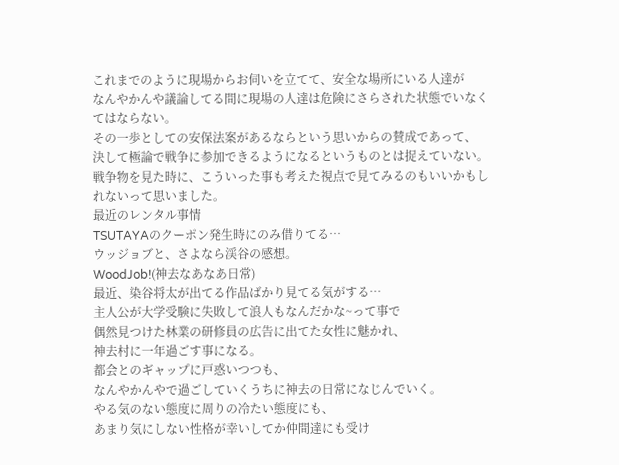これまでのように現場からお伺いを立てて、安全な場所にいる人達が
なんやかんや議論してる間に現場の人達は危険にさらされた状態でいなくてはならない。
その一歩としての安保法案があるならという思いからの賛成であって、
決して極論で戦争に参加できるようになるというものとは捉えていない。
戦争物を見た時に、こういった事も考えた視点で見てみるのもいいかもしれないって思いました。
最近のレンタル事情
TSUTAYAのクーポン発生時にのみ借りてる…
ウッジョブと、さよなら渓谷の感想。
WoodJob!(神去なあなあ日常)
最近、染谷将太が出てる作品ばかり見てる気がする…
主人公が大学受験に失敗して浪人もなんだかな~って事で
偶然見つけた林業の研修員の広告に出てた女性に魅かれ、
神去村に一年過ごす事になる。
都会とのギャップに戸惑いつつも、
なんやかんやで過ごしていくうちに神去の日常になじんでいく。
やる気のない態度に周りの冷たい態度にも、
あまり気にしない性格が幸いしてか仲間達にも受け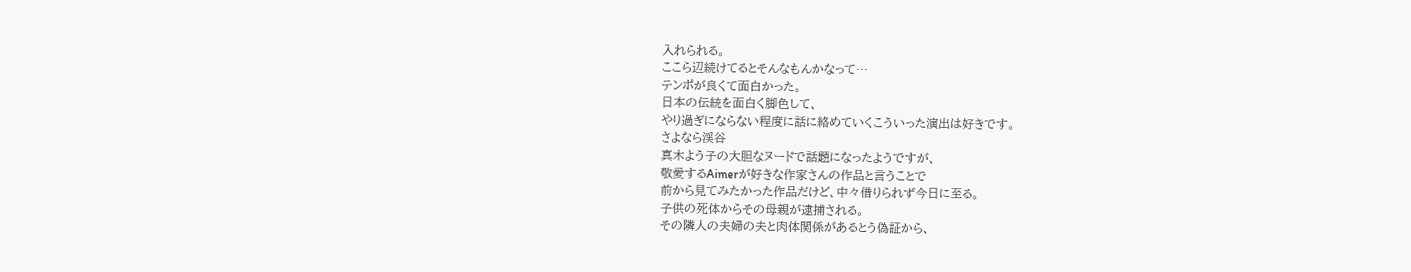入れられる。
ここら辺続けてるとそんなもんかなって…
テンポが良くて面白かった。
日本の伝統を面白く脚色して、
やり過ぎにならない程度に話に絡めていくこういった演出は好きです。
さよなら渓谷
真木よう子の大胆なヌードで話題になったようですが、
敬愛するAimerが好きな作家さんの作品と言うことで
前から見てみたかった作品だけど、中々借りられず今日に至る。
子供の死体からその母親が逮捕される。
その隣人の夫婦の夫と肉体関係があるとう偽証から、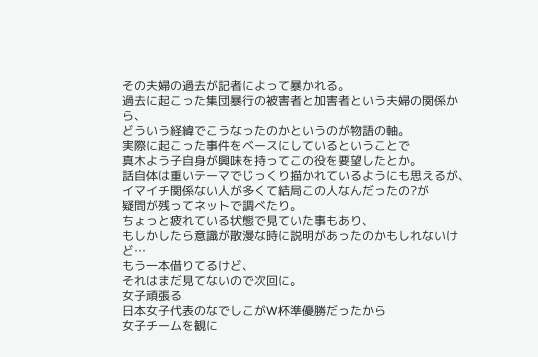その夫婦の過去が記者によって暴かれる。
過去に起こった集団暴行の被害者と加害者という夫婦の関係から、
どういう経緯でこうなったのかというのが物語の軸。
実際に起こった事件をベースにしているということで
真木よう子自身が興味を持ってこの役を要望したとか。
話自体は重いテーマでじっくり描かれているようにも思えるが、
イマイチ関係ない人が多くて結局この人なんだったの?が
疑問が残ってネットで調べたり。
ちょっと疲れている状態で見ていた事もあり、
もしかしたら意識が散漫な時に説明があったのかもしれないけど…
もう一本借りてるけど、
それはまだ見てないので次回に。
女子頑張る
日本女子代表のなでしこがW杯準優勝だったから
女子チームを観に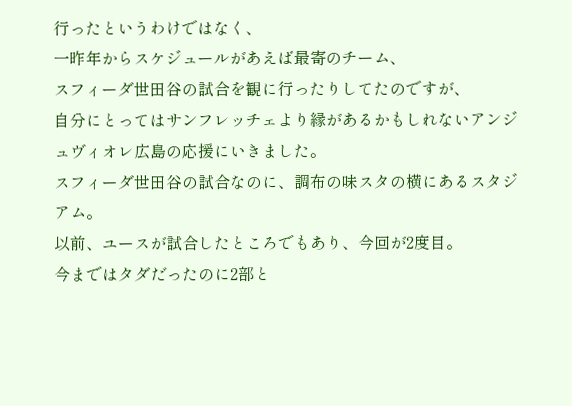行ったというわけではなく、
一昨年からスケジュールがあえば最寄のチーム、
スフィーダ世田谷の試合を観に行ったりしてたのですが、
自分にとってはサンフレッチェより縁があるかもしれないアンジュヴィオレ広島の応援にいきました。
スフィーダ世田谷の試合なのに、調布の味スタの横にあるスタジアム。
以前、ユースが試合したところでもあり、今回が2度目。
今まではタダだったのに2部と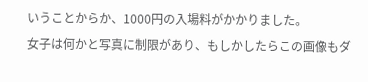いうことからか、1000円の入場料がかかりました。
女子は何かと写真に制限があり、もしかしたらこの画像もダ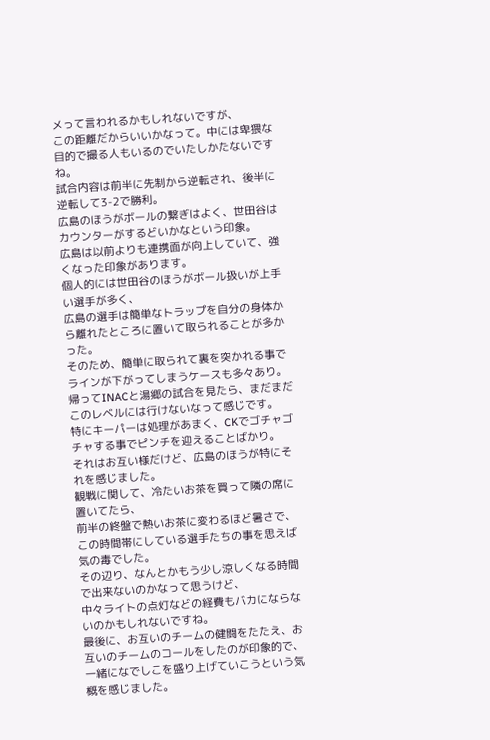メって言われるかもしれないですが、
この距離だからいいかなって。中には卑猥な目的で撮る人もいるのでいたしかたないですね。
試合内容は前半に先制から逆転され、後半に逆転して3-2で勝利。
広島のほうがボールの繋ぎはよく、世田谷はカウンターがするどいかなという印象。
広島は以前よりも連携面が向上していて、強くなった印象があります。
個人的には世田谷のほうがボール扱いが上手い選手が多く、
広島の選手は簡単なトラップを自分の身体から離れたところに置いて取られることが多かった。
そのため、簡単に取られて裏を突かれる事でラインが下がってしまうケースも多々あり。
帰ってINACと湯郷の試合を見たら、まだまだこのレベルには行けないなって感じです。
特にキーパーは処理があまく、CKでゴチャゴチャする事でピンチを迎えることばかり。
それはお互い様だけど、広島のほうが特にそれを感じました。
観戦に関して、冷たいお茶を買って隣の席に置いてたら、
前半の終盤で熱いお茶に変わるほど暑さで、
この時間帯にしている選手たちの事を思えば気の毒でした。
その辺り、なんとかもう少し涼しくなる時間で出来ないのかなって思うけど、
中々ライトの点灯などの経費もバカにならないのかもしれないですね。
最後に、お互いのチームの健闘をたたえ、お互いのチームのコールをしたのが印象的で、
一緒になでしこを盛り上げていこうという気概を感じました。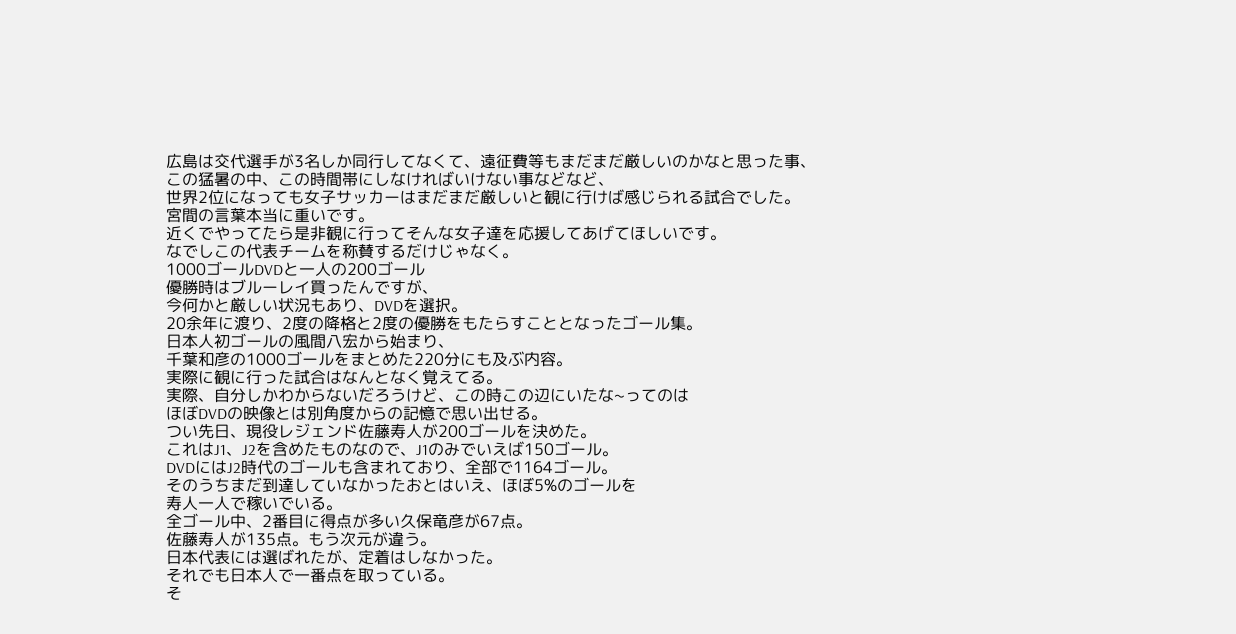広島は交代選手が3名しか同行してなくて、遠征費等もまだまだ厳しいのかなと思った事、
この猛暑の中、この時間帯にしなければいけない事などなど、
世界2位になっても女子サッカーはまだまだ厳しいと観に行けば感じられる試合でした。
宮間の言葉本当に重いです。
近くでやってたら是非観に行ってそんな女子達を応援してあげてほしいです。
なでしこの代表チームを称賛するだけじゃなく。
1000ゴールDVDと一人の200ゴール
優勝時はブルーレイ買ったんですが、
今何かと厳しい状況もあり、DVDを選択。
20余年に渡り、2度の降格と2度の優勝をもたらすこととなったゴール集。
日本人初ゴールの風間八宏から始まり、
千葉和彦の1000ゴールをまとめた220分にも及ぶ内容。
実際に観に行った試合はなんとなく覚えてる。
実際、自分しかわからないだろうけど、この時この辺にいたな~ってのは
ほぼDVDの映像とは別角度からの記憶で思い出せる。
つい先日、現役レジェンド佐藤寿人が200ゴールを決めた。
これはJ1、J2を含めたものなので、J1のみでいえば150ゴール。
DVDにはJ2時代のゴールも含まれており、全部で1164ゴール。
そのうちまだ到達していなかったおとはいえ、ほぼ5%のゴールを
寿人一人で稼いでいる。
全ゴール中、2番目に得点が多い久保竜彦が67点。
佐藤寿人が135点。もう次元が違う。
日本代表には選ばれたが、定着はしなかった。
それでも日本人で一番点を取っている。
そ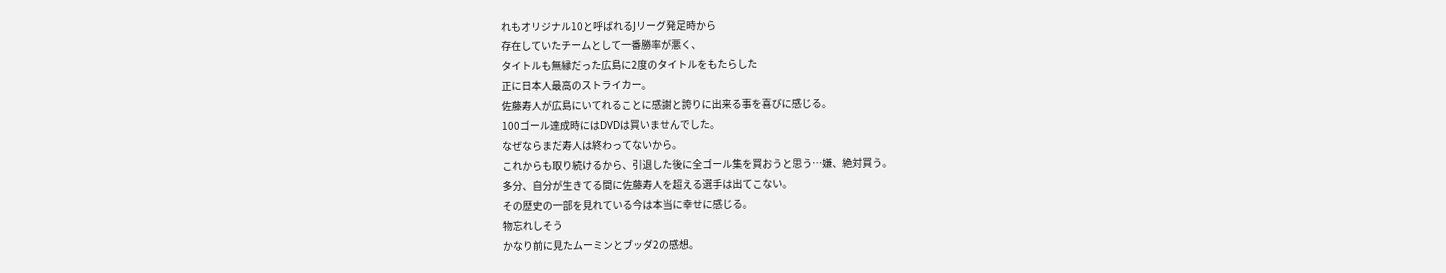れもオリジナル10と呼ばれるJリーグ発足時から
存在していたチームとして一番勝率が悪く、
タイトルも無縁だった広島に2度のタイトルをもたらした
正に日本人最高のストライカー。
佐藤寿人が広島にいてれることに感謝と誇りに出来る事を喜びに感じる。
100ゴール達成時にはDVDは買いませんでした。
なぜならまだ寿人は終わってないから。
これからも取り続けるから、引退した後に全ゴール集を買おうと思う…嫌、絶対買う。
多分、自分が生きてる間に佐藤寿人を超える選手は出てこない。
その歴史の一部を見れている今は本当に幸せに感じる。
物忘れしそう
かなり前に見たムーミンとブッダ2の感想。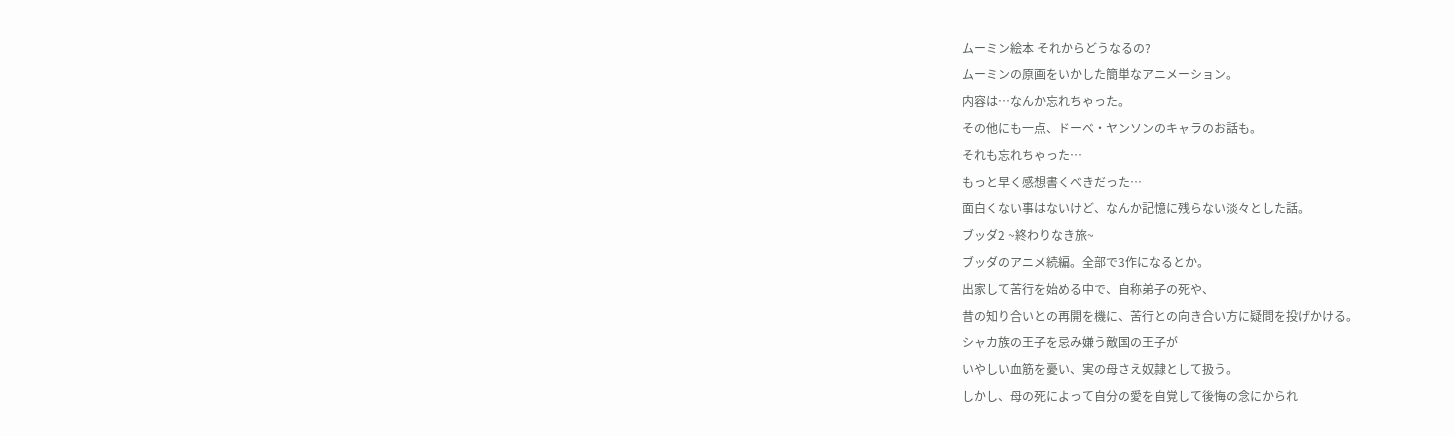ムーミン絵本 それからどうなるの?
ムーミンの原画をいかした簡単なアニメーション。
内容は…なんか忘れちゃった。
その他にも一点、ドーべ・ヤンソンのキャラのお話も。
それも忘れちゃった…
もっと早く感想書くべきだった…
面白くない事はないけど、なんか記憶に残らない淡々とした話。
ブッダ2 ~終わりなき旅~
ブッダのアニメ続編。全部で3作になるとか。
出家して苦行を始める中で、自称弟子の死や、
昔の知り合いとの再開を機に、苦行との向き合い方に疑問を投げかける。
シャカ族の王子を忌み嫌う敵国の王子が
いやしい血筋を憂い、実の母さえ奴隷として扱う。
しかし、母の死によって自分の愛を自覚して後悔の念にかられ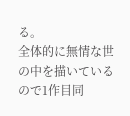る。
全体的に無情な世の中を描いているので1作目同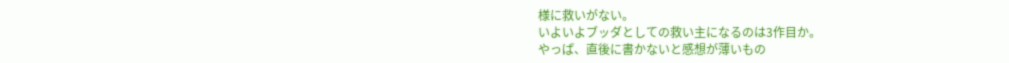様に救いがない。
いよいよブッダとしての救い主になるのは3作目か。
やっぱ、直後に書かないと感想が薄いもの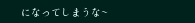になってしまうな~